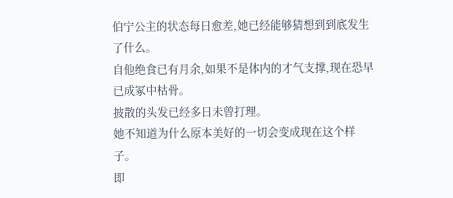伯宁公主的状态每日愈差,她已经能够猜想到到底发生了什么。
自他绝食已有月余,如果不是体内的才气支撑,现在恐早已成冢中枯骨。
披散的头发已经多日未曾打理。
她不知道为什么原本美好的一切会变成现在这个样子。
即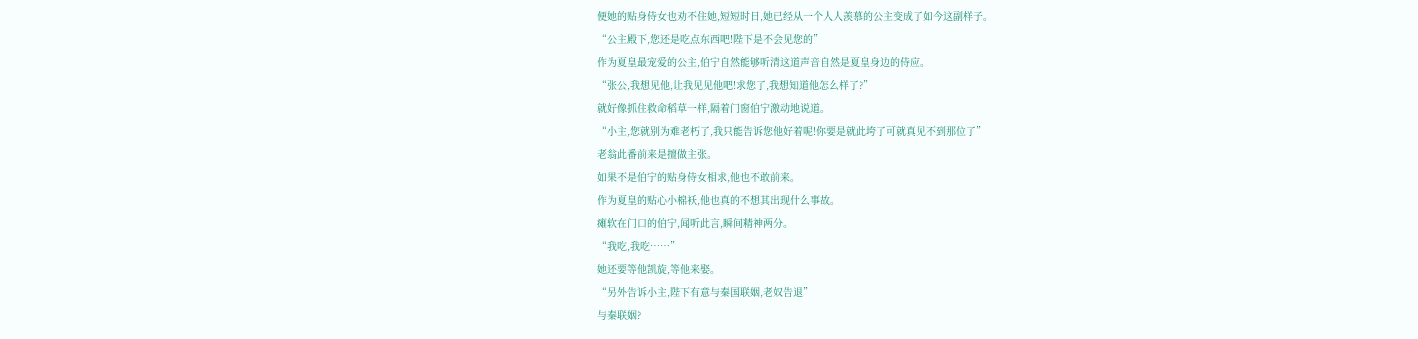便她的贴身侍女也劝不住她,短短时日,她已经从一个人人羡慕的公主变成了如今这副样子。
“公主殿下,您还是吃点东西吧!陛下是不会见您的”
作为夏皇最宠爱的公主,伯宁自然能够听清这道声音自然是夏皇身边的侍应。
“张公,我想见他,让我见见他吧!求您了,我想知道他怎么样了?”
就好像抓住救命稻草一样,隔着门窗伯宁激动地说道。
“小主,您就别为难老朽了,我只能告诉您他好着呢!你要是就此垮了可就真见不到那位了”
老翁此番前来是擅做主张。
如果不是伯宁的贴身侍女相求,他也不敢前来。
作为夏皇的贴心小棉袄,他也真的不想其出现什么事故。
瘫软在门口的伯宁,闻听此言,瞬间精神两分。
“我吃,我吃……”
她还要等他凯旋,等他来娶。
“另外告诉小主,陛下有意与秦国联姻,老奴告退”
与秦联姻?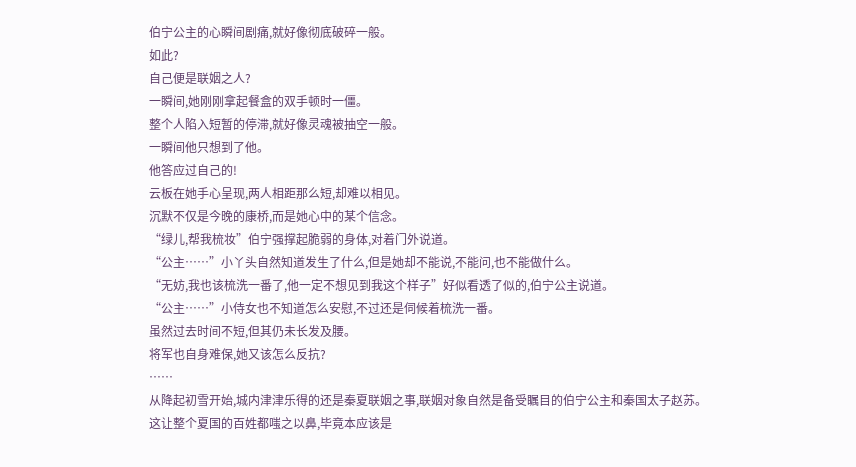伯宁公主的心瞬间剧痛,就好像彻底破碎一般。
如此?
自己便是联姻之人?
一瞬间,她刚刚拿起餐盒的双手顿时一僵。
整个人陷入短暂的停滞,就好像灵魂被抽空一般。
一瞬间他只想到了他。
他答应过自己的!
云板在她手心呈现,两人相距那么短,却难以相见。
沉默不仅是今晚的康桥,而是她心中的某个信念。
“绿儿,帮我梳妆”伯宁强撑起脆弱的身体,对着门外说道。
“公主……”小丫头自然知道发生了什么,但是她却不能说,不能问,也不能做什么。
“无妨,我也该梳洗一番了,他一定不想见到我这个样子”好似看透了似的,伯宁公主说道。
“公主……”小侍女也不知道怎么安慰,不过还是伺候着梳洗一番。
虽然过去时间不短,但其仍未长发及腰。
将军也自身难保,她又该怎么反抗?
……
从降起初雪开始,城内津津乐得的还是秦夏联姻之事,联姻对象自然是备受瞩目的伯宁公主和秦国太子赵苏。
这让整个夏国的百姓都嗤之以鼻,毕竟本应该是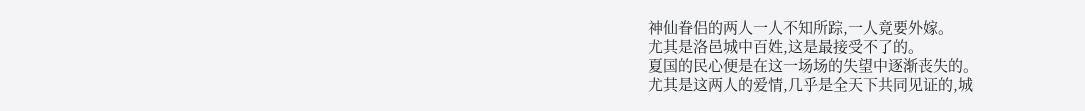神仙眷侣的两人一人不知所踪,一人竟要外嫁。
尤其是洛邑城中百姓,这是最接受不了的。
夏国的民心便是在这一场场的失望中逐渐丧失的。
尤其是这两人的爱情,几乎是全天下共同见证的,城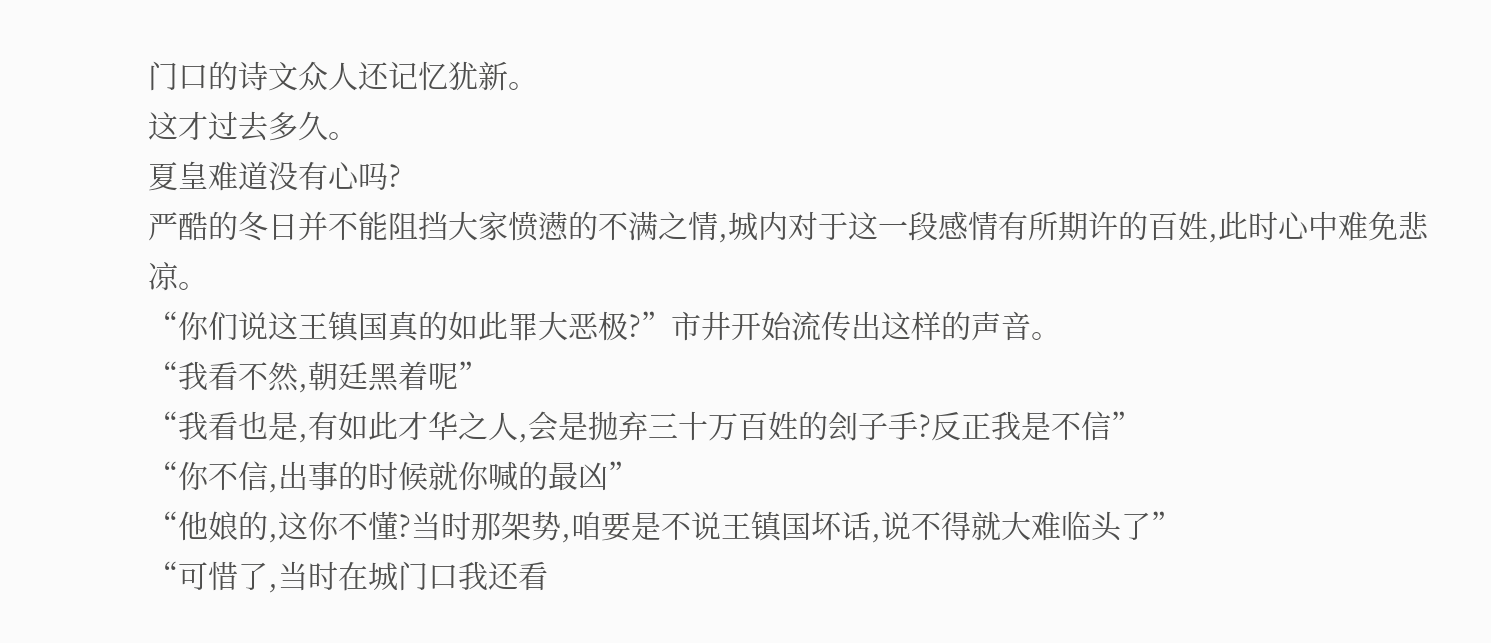门口的诗文众人还记忆犹新。
这才过去多久。
夏皇难道没有心吗?
严酷的冬日并不能阻挡大家愤懑的不满之情,城内对于这一段感情有所期许的百姓,此时心中难免悲凉。
“你们说这王镇国真的如此罪大恶极?”市井开始流传出这样的声音。
“我看不然,朝廷黑着呢”
“我看也是,有如此才华之人,会是抛弃三十万百姓的刽子手?反正我是不信”
“你不信,出事的时候就你喊的最凶”
“他娘的,这你不懂?当时那架势,咱要是不说王镇国坏话,说不得就大难临头了”
“可惜了,当时在城门口我还看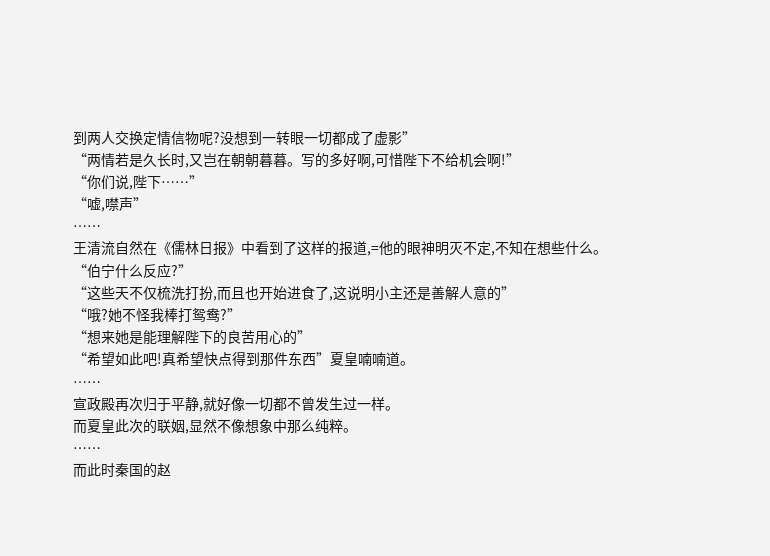到两人交换定情信物呢?没想到一转眼一切都成了虚影”
“两情若是久长时,又岂在朝朝暮暮。写的多好啊,可惜陛下不给机会啊!”
“你们说,陛下……”
“嘘,噤声”
……
王清流自然在《儒林日报》中看到了这样的报道,=他的眼神明灭不定,不知在想些什么。
“伯宁什么反应?”
“这些天不仅梳洗打扮,而且也开始进食了,这说明小主还是善解人意的”
“哦?她不怪我棒打鸳鸯?”
“想来她是能理解陛下的良苦用心的”
“希望如此吧!真希望快点得到那件东西”夏皇喃喃道。
……
宣政殿再次归于平静,就好像一切都不曾发生过一样。
而夏皇此次的联姻,显然不像想象中那么纯粹。
……
而此时秦国的赵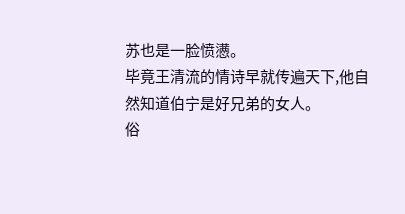苏也是一脸愤懑。
毕竟王清流的情诗早就传遍天下,他自然知道伯宁是好兄弟的女人。
俗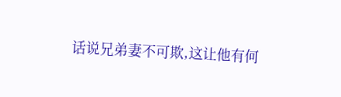话说兄弟妻不可欺,这让他有何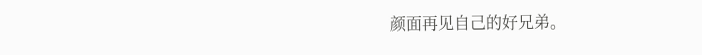颜面再见自己的好兄弟。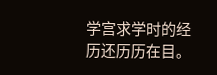学宫求学时的经历还历历在目。